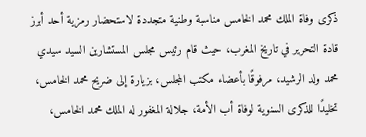ذكرى وفاة الملك محمد الخامس مناسبة وطنية متجددة لاستحضار رمزية أحد أبرز قادة التحرير في تاريخ المغرب، حيث قام رئيس مجلس المستشارين السيد سيدي محمد ولد الرشيد، مرفوقًا بأعضاء مكتب المجلس، بزيارة إلى ضريح محمد الخامس، تخليدًا للذكرى السنوية لوفاة أب الأمة، جلالة المغفور له الملك محمد الخامس،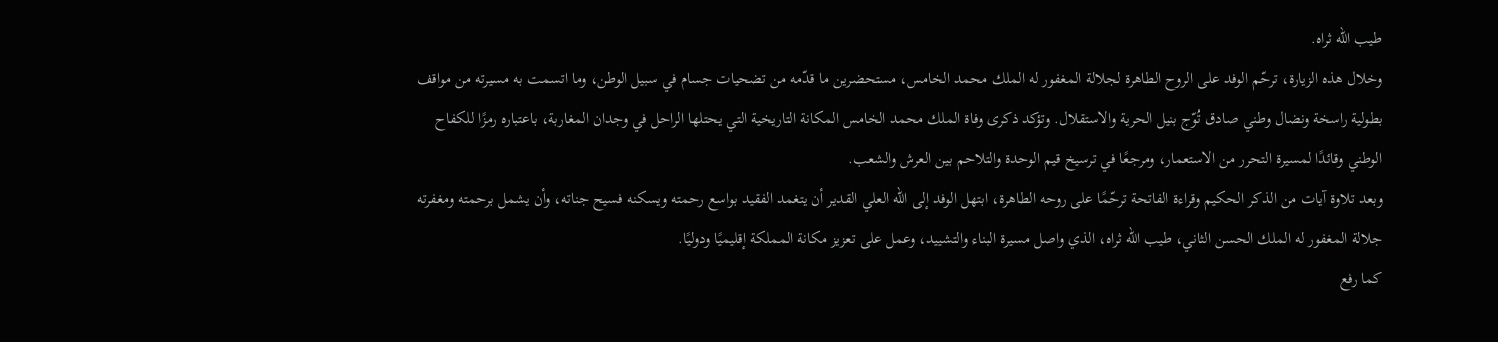طيب الله ثراه.
وخلال هذه الزيارة، ترحّم الوفد على الروح الطاهرة لجلالة المغفور له الملك محمد الخامس، مستحضرين ما قدّمه من تضحيات جسام في سبيل الوطن، وما اتسمت به مسيرته من مواقف بطولية راسخة ونضال وطني صادق تُوّج بنيل الحرية والاستقلال. وتؤكد ذكرى وفاة الملك محمد الخامس المكانة التاريخية التي يحتلها الراحل في وجدان المغاربة، باعتباره رمزًا للكفاح الوطني وقائدًا لمسيرة التحرر من الاستعمار، ومرجعًا في ترسيخ قيم الوحدة والتلاحم بين العرش والشعب.
وبعد تلاوة آيات من الذكر الحكيم وقراءة الفاتحة ترحّمًا على روحه الطاهرة، ابتهل الوفد إلى الله العلي القدير أن يتغمد الفقيد بواسع رحمته ويسكنه فسيح جناته، وأن يشمل برحمته ومغفرته جلالة المغفور له الملك الحسن الثاني، طيب الله ثراه، الذي واصل مسيرة البناء والتشييد، وعمل على تعزيز مكانة المملكة إقليميًا ودوليًا.
كما رفع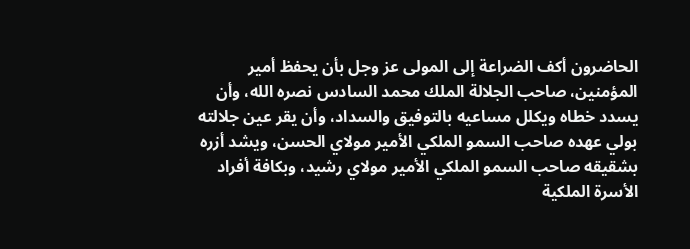الحاضرون أكف الضراعة إلى المولى عز وجل بأن يحفظ أمير المؤمنين، صاحب الجلالة الملك محمد السادس نصره الله، وأن يسدد خطاه ويكلل مساعيه بالتوفيق والسداد، وأن يقر عين جلالته بولي عهده صاحب السمو الملكي الأمير مولاي الحسن، ويشد أزره بشقيقه صاحب السمو الملكي الأمير مولاي رشيد، وبكافة أفراد الأسرة الملكية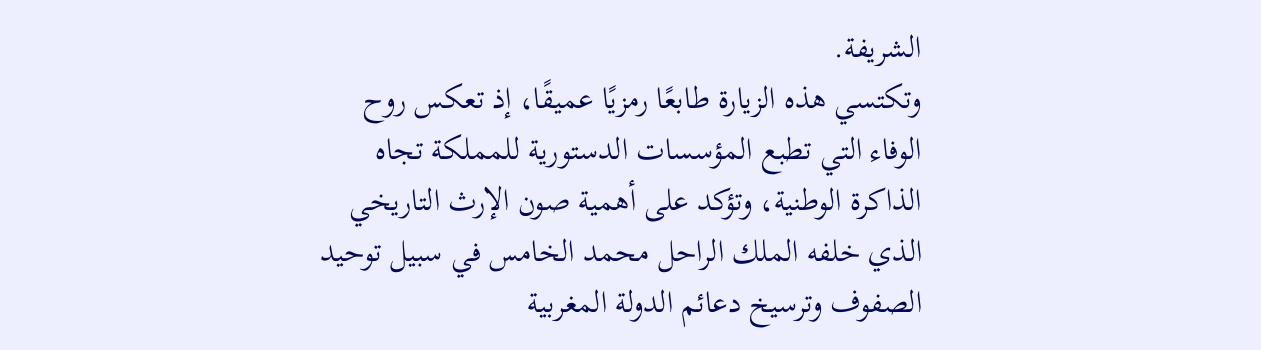الشريفة.
وتكتسي هذه الزيارة طابعًا رمزيًا عميقًا، إذ تعكس روح الوفاء التي تطبع المؤسسات الدستورية للمملكة تجاه الذاكرة الوطنية، وتؤكد على أهمية صون الإرث التاريخي الذي خلفه الملك الراحل محمد الخامس في سبيل توحيد الصفوف وترسيخ دعائم الدولة المغربية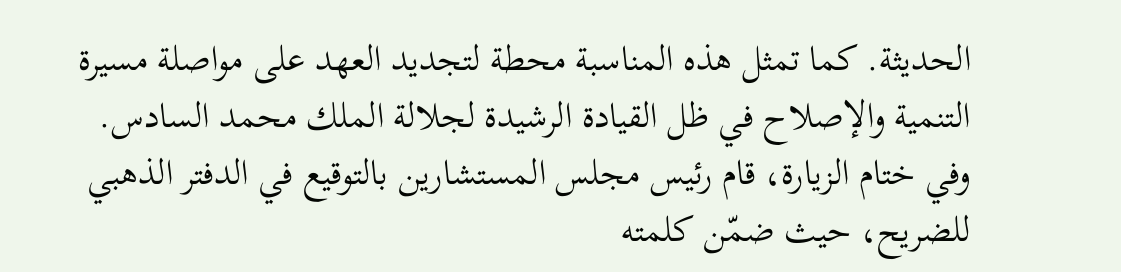الحديثة. كما تمثل هذه المناسبة محطة لتجديد العهد على مواصلة مسيرة التنمية والإصلاح في ظل القيادة الرشيدة لجلالة الملك محمد السادس.
وفي ختام الزيارة، قام رئيس مجلس المستشارين بالتوقيع في الدفتر الذهبي للضريح، حيث ضمّن كلمته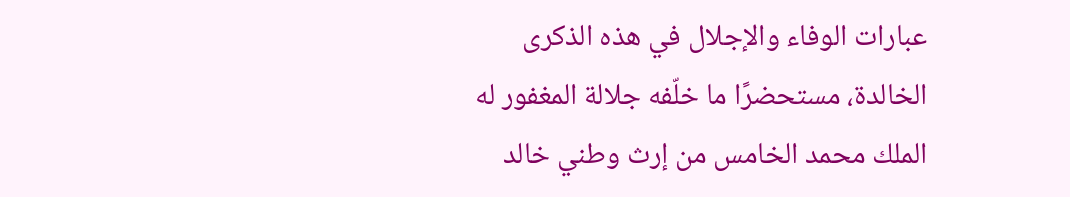عبارات الوفاء والإجلال في هذه الذكرى الخالدة، مستحضرًا ما خلّفه جلالة المغفور له الملك محمد الخامس من إرث وطني خالد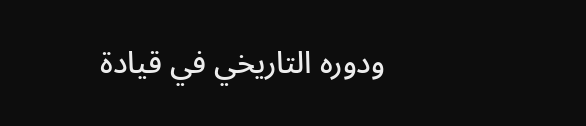ودوره التاريخي في قيادة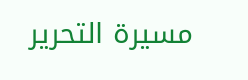مسيرة التحرير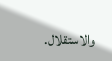والاستقلال.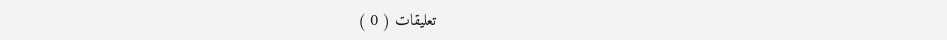تعليقات ( 0 )